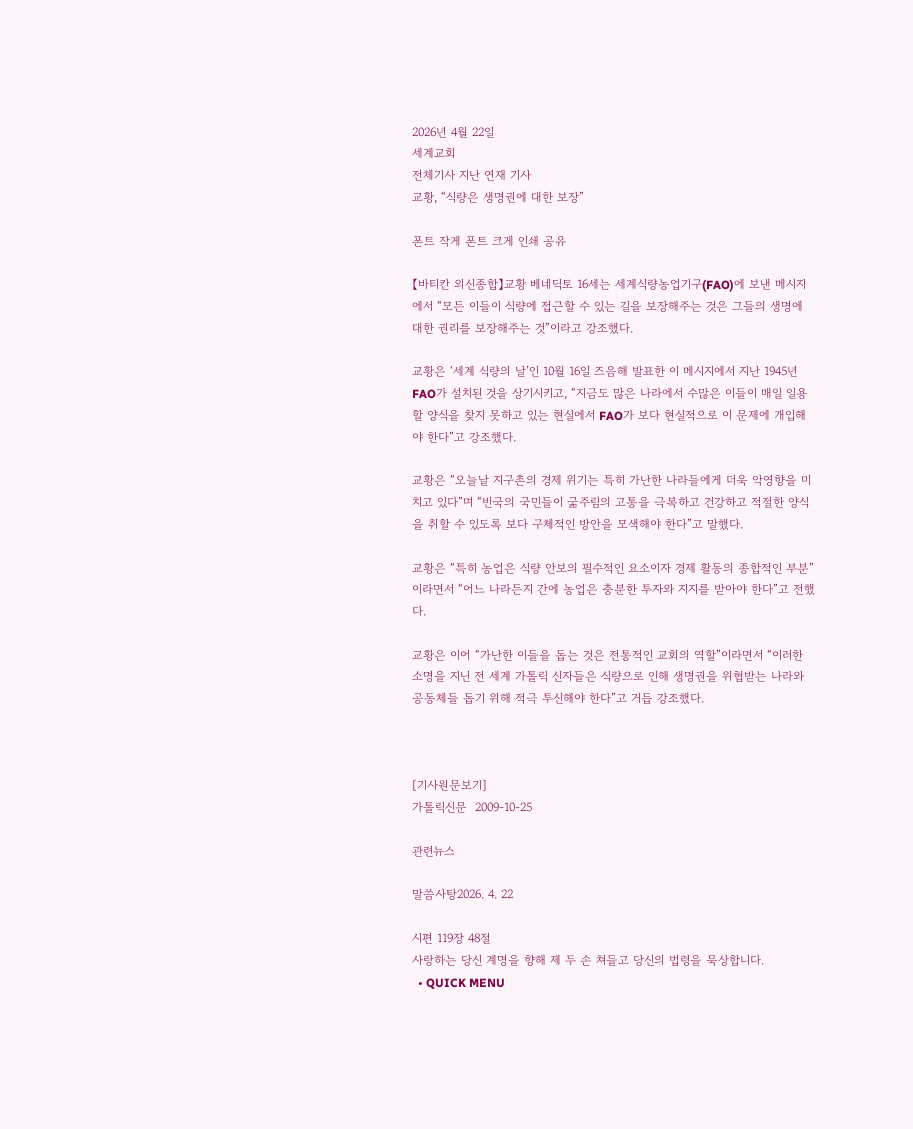2026년 4월 22일
세계교회
전체기사 지난 연재 기사
교황, “식량은 생명권에 대한 보장”

폰트 작게 폰트 크게 인쇄 공유

【바티칸 외신종합】교황 베네딕토 16세는 세계식량농업기구(FAO)에 보낸 메시지에서 “모든 이들이 식량에 접근할 수 있는 길을 보장해주는 것은 그들의 생명에 대한 권리를 보장해주는 것”이라고 강조했다.

교황은 ‘세계 식량의 날’인 10월 16일 즈음해 발표한 이 메시지에서 지난 1945년 FAO가 설치된 것을 상기시키고, “지금도 많은 나라에서 수많은 이들이 매일 일용할 양식을 찾지 못하고 있는 현실에서 FAO가 보다 현실적으로 이 문제에 개입해야 한다”고 강조했다.

교황은 “오늘날 지구촌의 경제 위기는 특히 가난한 나라들에게 더욱 악영향을 미치고 있다”며 “빈국의 국민들이 굶주림의 고통을 극복하고 건강하고 적절한 양식을 취할 수 있도록 보다 구체적인 방안을 모색해야 한다”고 말했다.

교황은 “특히 농업은 식량 안보의 필수적인 요소이자 경제 활동의 종합적인 부분”이라면서 “어느 나라든지 간에 농업은 충분한 투자와 지지를 받아야 한다”고 전했다.

교황은 이어 “가난한 이들을 돕는 것은 전통적인 교회의 역할”이라면서 “이러한 소명을 지닌 전 세계 가톨릭 신자들은 식량으로 인해 생명권을 위협받는 나라와 공동체들 돕기 위해 적극 투신해야 한다”고 거듭 강조했다.



[기사원문보기]
가톨릭신문  2009-10-25

관련뉴스

말씀사탕2026. 4. 22

시편 119장 48절
사랑하는 당신 계명을 향해 제 두 손 쳐들고 당신의 법령을 묵상합니다.
  • QUICK MENU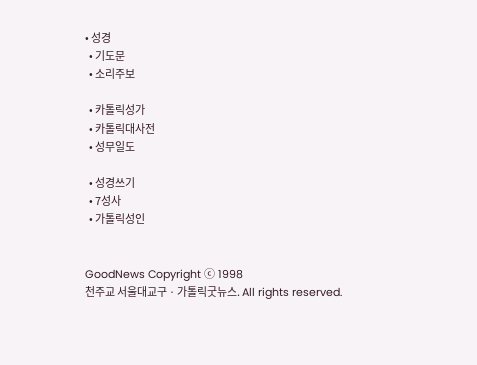• 성경
  • 기도문
  • 소리주보

  • 카톨릭성가
  • 카톨릭대사전
  • 성무일도

  • 성경쓰기
  • 7성사
  • 가톨릭성인


GoodNews Copyright ⓒ 1998
천주교 서울대교구 · 가톨릭굿뉴스. All rights reserved.